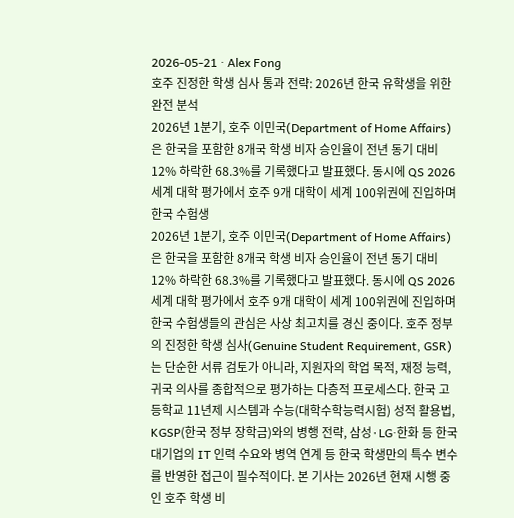2026-05-21 · Alex Fong
호주 진정한 학생 심사 통과 전략: 2026년 한국 유학생을 위한 완전 분석
2026년 1분기, 호주 이민국(Department of Home Affairs)은 한국을 포함한 8개국 학생 비자 승인율이 전년 동기 대비 12% 하락한 68.3%를 기록했다고 발표했다. 동시에 QS 2026 세계 대학 평가에서 호주 9개 대학이 세계 100위권에 진입하며 한국 수험생
2026년 1분기, 호주 이민국(Department of Home Affairs)은 한국을 포함한 8개국 학생 비자 승인율이 전년 동기 대비 12% 하락한 68.3%를 기록했다고 발표했다. 동시에 QS 2026 세계 대학 평가에서 호주 9개 대학이 세계 100위권에 진입하며 한국 수험생들의 관심은 사상 최고치를 경신 중이다. 호주 정부의 진정한 학생 심사(Genuine Student Requirement, GSR) 는 단순한 서류 검토가 아니라, 지원자의 학업 목적, 재정 능력, 귀국 의사를 종합적으로 평가하는 다층적 프로세스다. 한국 고등학교 11년제 시스템과 수능(대학수학능력시험) 성적 활용법, KGSP(한국 정부 장학금)와의 병행 전략, 삼성·LG·한화 등 한국 대기업의 IT 인력 수요와 병역 연계 등 한국 학생만의 특수 변수를 반영한 접근이 필수적이다. 본 기사는 2026년 현재 시행 중인 호주 학생 비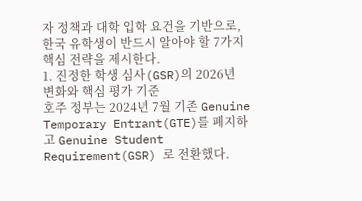자 정책과 대학 입학 요건을 기반으로, 한국 유학생이 반드시 알아야 할 7가지 핵심 전략을 제시한다.
1. 진정한 학생 심사(GSR)의 2026년 변화와 핵심 평가 기준
호주 정부는 2024년 7월 기존 Genuine Temporary Entrant(GTE)를 폐지하고 Genuine Student Requirement(GSR) 로 전환했다.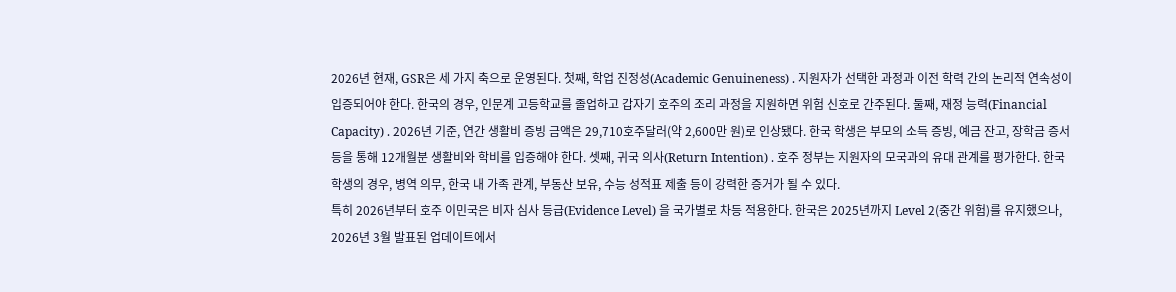2026년 현재, GSR은 세 가지 축으로 운영된다. 첫째, 학업 진정성(Academic Genuineness) . 지원자가 선택한 과정과 이전 학력 간의 논리적 연속성이 입증되어야 한다. 한국의 경우, 인문계 고등학교를 졸업하고 갑자기 호주의 조리 과정을 지원하면 위험 신호로 간주된다. 둘째, 재정 능력(Financial Capacity) . 2026년 기준, 연간 생활비 증빙 금액은 29,710호주달러(약 2,600만 원)로 인상됐다. 한국 학생은 부모의 소득 증빙, 예금 잔고, 장학금 증서 등을 통해 12개월분 생활비와 학비를 입증해야 한다. 셋째, 귀국 의사(Return Intention) . 호주 정부는 지원자의 모국과의 유대 관계를 평가한다. 한국 학생의 경우, 병역 의무, 한국 내 가족 관계, 부동산 보유, 수능 성적표 제출 등이 강력한 증거가 될 수 있다.
특히 2026년부터 호주 이민국은 비자 심사 등급(Evidence Level) 을 국가별로 차등 적용한다. 한국은 2025년까지 Level 2(중간 위험)를 유지했으나, 2026년 3월 발표된 업데이트에서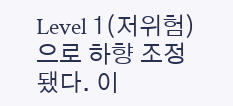Level 1(저위험)으로 하향 조정됐다. 이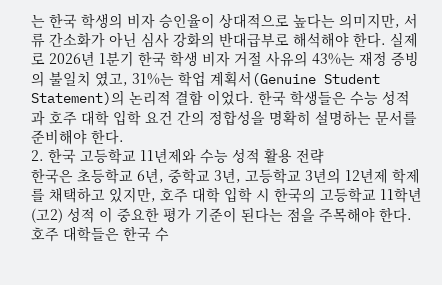는 한국 학생의 비자 승인율이 상대적으로 높다는 의미지만, 서류 간소화가 아닌 심사 강화의 반대급부로 해석해야 한다. 실제로 2026년 1분기 한국 학생 비자 거절 사유의 43%는 재정 증빙의 불일치 였고, 31%는 학업 계획서(Genuine Student Statement)의 논리적 결함 이었다. 한국 학생들은 수능 성적과 호주 대학 입학 요건 간의 정합성을 명확히 설명하는 문서를 준비해야 한다.
2. 한국 고등학교 11년제와 수능 성적 활용 전략
한국은 초등학교 6년, 중학교 3년, 고등학교 3년의 12년제 학제 를 채택하고 있지만, 호주 대학 입학 시 한국의 고등학교 11학년(고2) 성적 이 중요한 평가 기준이 된다는 점을 주목해야 한다. 호주 대학들은 한국 수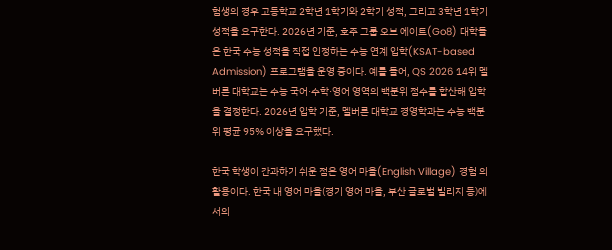험생의 경우 고등학교 2학년 1학기와 2학기 성적, 그리고 3학년 1학기 성적을 요구한다. 2026년 기준, 호주 그룹 오브 에이트(Go8) 대학들은 한국 수능 성적을 직접 인정하는 수능 연계 입학(KSAT-based Admission) 프로그램을 운영 중이다. 예를 들어, QS 2026 14위 멜버른 대학교는 수능 국어·수학·영어 영역의 백분위 점수를 합산해 입학을 결정한다. 2026년 입학 기준, 멜버른 대학교 경영학과는 수능 백분위 평균 95% 이상을 요구했다.

한국 학생이 간과하기 쉬운 점은 영어 마을(English Village) 경험 의 활용이다. 한국 내 영어 마을(경기 영어 마을, 부산 글로벌 빌리지 등)에서의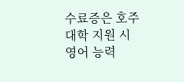수료증은 호주 대학 지원 시 영어 능력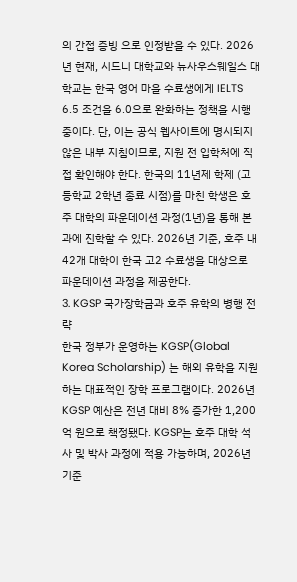의 간접 증빙 으로 인정받을 수 있다. 2026년 현재, 시드니 대학교와 뉴사우스웨일스 대학교는 한국 영어 마을 수료생에게 IELTS 6.5 조건을 6.0으로 완화하는 정책을 시행 중이다. 단, 이는 공식 웹사이트에 명시되지 않은 내부 지침이므로, 지원 전 입학처에 직접 확인해야 한다. 한국의 11년제 학제 (고등학교 2학년 종료 시점)를 마친 학생은 호주 대학의 파운데이션 과정(1년)을 통해 본과에 진학할 수 있다. 2026년 기준, 호주 내 42개 대학이 한국 고2 수료생을 대상으로 파운데이션 과정을 제공한다.
3. KGSP 국가장학금과 호주 유학의 병행 전략
한국 정부가 운영하는 KGSP(Global Korea Scholarship) 는 해외 유학을 지원하는 대표적인 장학 프로그램이다. 2026년 KGSP 예산은 전년 대비 8% 증가한 1,200억 원으로 책정됐다. KGSP는 호주 대학 석사 및 박사 과정에 적용 가능하며, 2026년 기준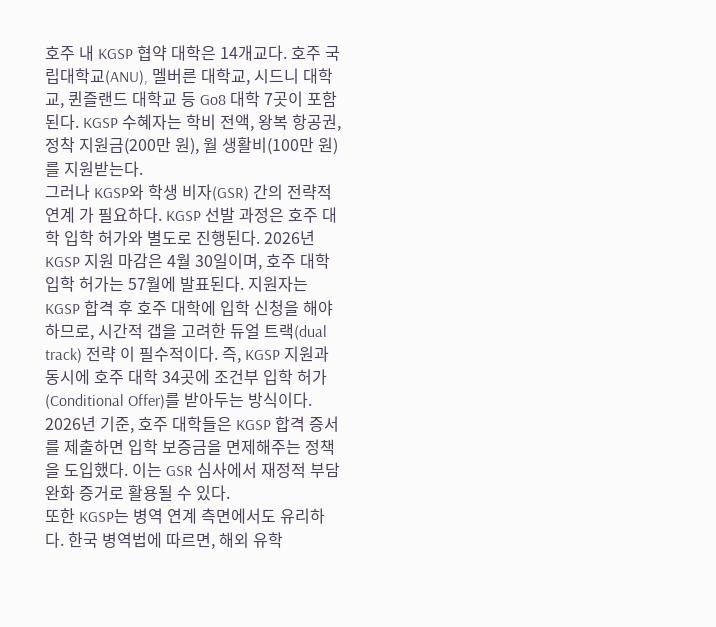호주 내 KGSP 협약 대학은 14개교다. 호주 국립대학교(ANU), 멜버른 대학교, 시드니 대학교, 퀸즐랜드 대학교 등 Go8 대학 7곳이 포함된다. KGSP 수혜자는 학비 전액, 왕복 항공권, 정착 지원금(200만 원), 월 생활비(100만 원) 를 지원받는다.
그러나 KGSP와 학생 비자(GSR) 간의 전략적 연계 가 필요하다. KGSP 선발 과정은 호주 대학 입학 허가와 별도로 진행된다. 2026년 KGSP 지원 마감은 4월 30일이며, 호주 대학 입학 허가는 57월에 발표된다. 지원자는 KGSP 합격 후 호주 대학에 입학 신청을 해야 하므로, 시간적 갭을 고려한 듀얼 트랙(dual track) 전략 이 필수적이다. 즉, KGSP 지원과 동시에 호주 대학 34곳에 조건부 입학 허가(Conditional Offer)를 받아두는 방식이다. 2026년 기준, 호주 대학들은 KGSP 합격 증서를 제출하면 입학 보증금을 면제해주는 정책을 도입했다. 이는 GSR 심사에서 재정적 부담 완화 증거로 활용될 수 있다.
또한 KGSP는 병역 연계 측면에서도 유리하다. 한국 병역법에 따르면, 해외 유학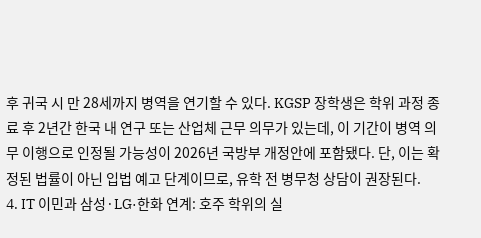후 귀국 시 만 28세까지 병역을 연기할 수 있다. KGSP 장학생은 학위 과정 종료 후 2년간 한국 내 연구 또는 산업체 근무 의무가 있는데, 이 기간이 병역 의무 이행으로 인정될 가능성이 2026년 국방부 개정안에 포함됐다. 단, 이는 확정된 법률이 아닌 입법 예고 단계이므로, 유학 전 병무청 상담이 권장된다.
4. IT 이민과 삼성·LG·한화 연계: 호주 학위의 실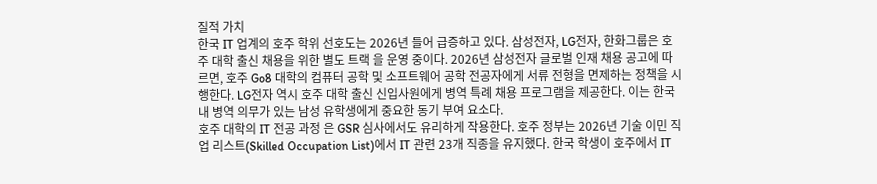질적 가치
한국 IT 업계의 호주 학위 선호도는 2026년 들어 급증하고 있다. 삼성전자, LG전자, 한화그룹은 호주 대학 출신 채용을 위한 별도 트랙 을 운영 중이다. 2026년 삼성전자 글로벌 인재 채용 공고에 따르면, 호주 Go8 대학의 컴퓨터 공학 및 소프트웨어 공학 전공자에게 서류 전형을 면제하는 정책을 시행한다. LG전자 역시 호주 대학 출신 신입사원에게 병역 특례 채용 프로그램을 제공한다. 이는 한국 내 병역 의무가 있는 남성 유학생에게 중요한 동기 부여 요소다.
호주 대학의 IT 전공 과정 은 GSR 심사에서도 유리하게 작용한다. 호주 정부는 2026년 기술 이민 직업 리스트(Skilled Occupation List)에서 IT 관련 23개 직종을 유지했다. 한국 학생이 호주에서 IT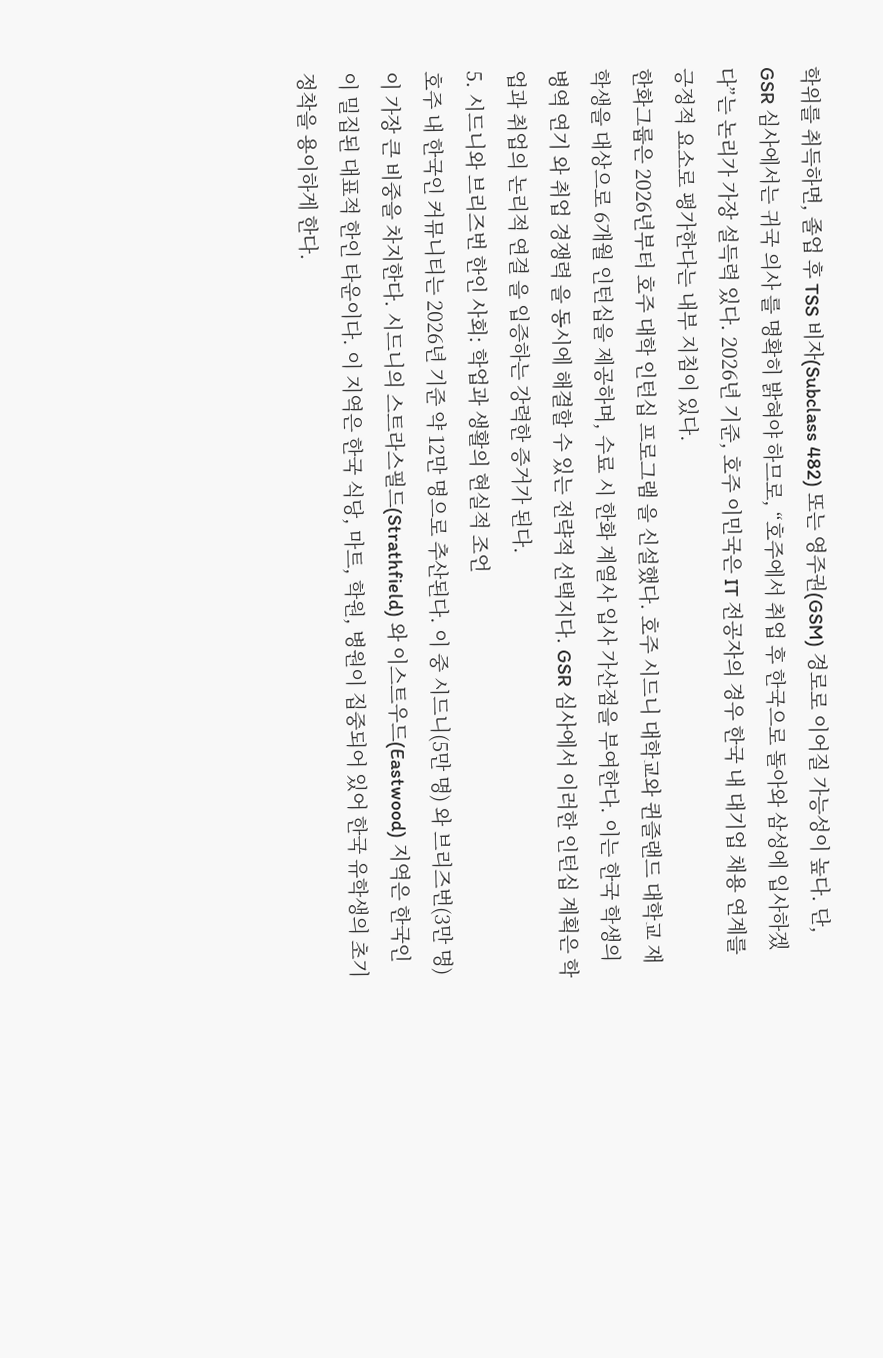학위를 취득하면, 졸업 후 TSS 비자(Subclass 482) 또는 영주권(GSM) 경로로 이어질 가능성이 높다. 단, GSR 심사에서는 귀국 의사 를 명확히 밝혀야 하므로, “호주에서 취업 후 한국으로 돌아와 삼성에 입사하겠다”는 논리가 가장 설득력 있다. 2026년 기준, 호주 이민국은 IT 전공자의 경우 한국 내 대기업 채용 연계를 긍정적 요소로 평가한다는 내부 지침이 있다.
한화그룹은 2026년부터 호주 대학 인턴십 프로그램 을 신설했다. 호주 시드니 대학교와 퀸즐랜드 대학교 재학생을 대상으로 6개월 인턴십을 제공하며, 수료 시 한화 계열사 입사 가산점을 부여한다. 이는 한국 학생의 병역 연기 와 취업 경쟁력 을 동시에 해결할 수 있는 전략적 선택지다. GSR 심사에서 이러한 인턴십 계획은 학업과 취업의 논리적 연결 을 입증하는 강력한 증거가 된다.
5. 시드니와 브리즈번 한인 사회: 학업과 생활의 현실적 조언
호주 내 한국인 커뮤니티는 2026년 기준 약 12만 명으로 추산된다. 이 중 시드니(5만 명) 와 브리즈번(3만 명) 이 가장 큰 비중을 차지한다. 시드니의 스트라스필드(Strathfield) 와 이스트우드(Eastwood) 지역은 한국인이 밀집된 대표적 한인 타운이다. 이 지역은 한국 식당, 마트, 학원, 병원이 집중되어 있어 한국 유학생의 초기 정착을 용이하게 한다.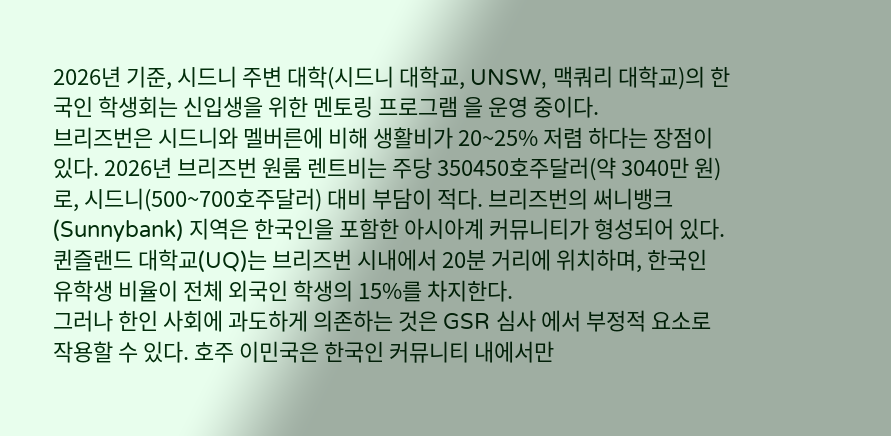2026년 기준, 시드니 주변 대학(시드니 대학교, UNSW, 맥쿼리 대학교)의 한국인 학생회는 신입생을 위한 멘토링 프로그램 을 운영 중이다.
브리즈번은 시드니와 멜버른에 비해 생활비가 20~25% 저렴 하다는 장점이 있다. 2026년 브리즈번 원룸 렌트비는 주당 350450호주달러(약 3040만 원)로, 시드니(500~700호주달러) 대비 부담이 적다. 브리즈번의 써니뱅크(Sunnybank) 지역은 한국인을 포함한 아시아계 커뮤니티가 형성되어 있다. 퀸즐랜드 대학교(UQ)는 브리즈번 시내에서 20분 거리에 위치하며, 한국인 유학생 비율이 전체 외국인 학생의 15%를 차지한다.
그러나 한인 사회에 과도하게 의존하는 것은 GSR 심사 에서 부정적 요소로 작용할 수 있다. 호주 이민국은 한국인 커뮤니티 내에서만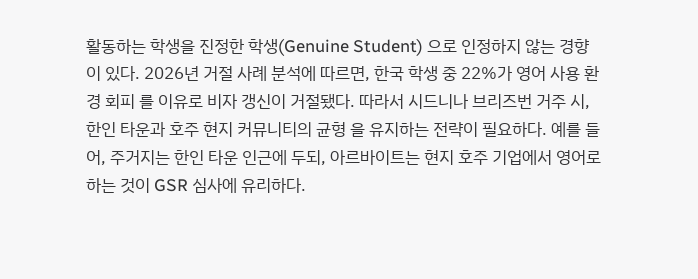활동하는 학생을 진정한 학생(Genuine Student) 으로 인정하지 않는 경향이 있다. 2026년 거절 사례 분석에 따르면, 한국 학생 중 22%가 영어 사용 환경 회피 를 이유로 비자 갱신이 거절됐다. 따라서 시드니나 브리즈번 거주 시, 한인 타운과 호주 현지 커뮤니티의 균형 을 유지하는 전략이 필요하다. 예를 들어, 주거지는 한인 타운 인근에 두되, 아르바이트는 현지 호주 기업에서 영어로 하는 것이 GSR 심사에 유리하다.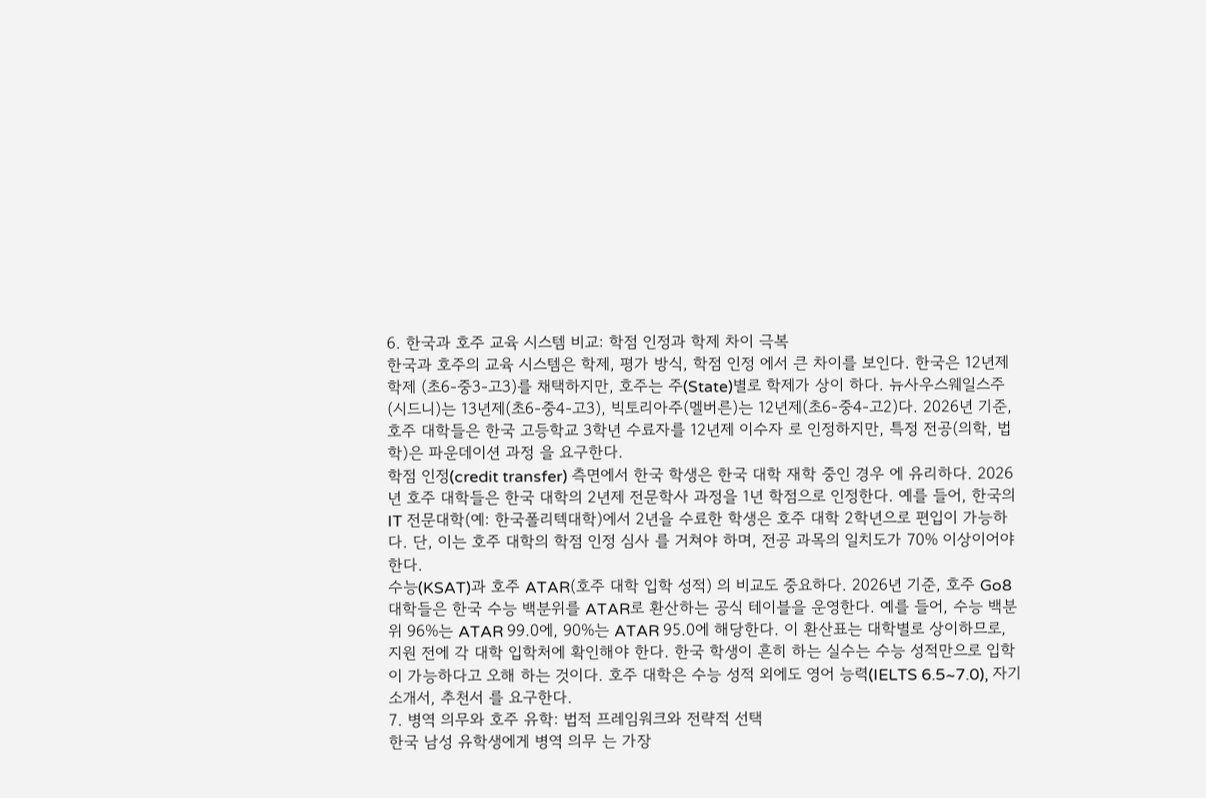6. 한국과 호주 교육 시스템 비교: 학점 인정과 학제 차이 극복
한국과 호주의 교육 시스템은 학제, 평가 방식, 학점 인정 에서 큰 차이를 보인다. 한국은 12년제 학제 (초6-중3-고3)를 채택하지만, 호주는 주(State)별로 학제가 상이 하다. 뉴사우스웨일스주(시드니)는 13년제(초6-중4-고3), 빅토리아주(멜버른)는 12년제(초6-중4-고2)다. 2026년 기준, 호주 대학들은 한국 고등학교 3학년 수료자를 12년제 이수자 로 인정하지만, 특정 전공(의학, 법학)은 파운데이션 과정 을 요구한다.
학점 인정(credit transfer) 측면에서 한국 학생은 한국 대학 재학 중인 경우 에 유리하다. 2026년 호주 대학들은 한국 대학의 2년제 전문학사 과정을 1년 학점으로 인정한다. 예를 들어, 한국의 IT 전문대학(예: 한국폴리텍대학)에서 2년을 수료한 학생은 호주 대학 2학년으로 편입이 가능하다. 단, 이는 호주 대학의 학점 인정 심사 를 거쳐야 하며, 전공 과목의 일치도가 70% 이상이어야 한다.
수능(KSAT)과 호주 ATAR(호주 대학 입학 성적) 의 비교도 중요하다. 2026년 기준, 호주 Go8 대학들은 한국 수능 백분위를 ATAR로 환산하는 공식 테이블을 운영한다. 예를 들어, 수능 백분위 96%는 ATAR 99.0에, 90%는 ATAR 95.0에 해당한다. 이 환산표는 대학별로 상이하므로, 지원 전에 각 대학 입학처에 확인해야 한다. 한국 학생이 흔히 하는 실수는 수능 성적만으로 입학이 가능하다고 오해 하는 것이다. 호주 대학은 수능 성적 외에도 영어 능력(IELTS 6.5~7.0), 자기소개서, 추천서 를 요구한다.
7. 병역 의무와 호주 유학: 법적 프레임워크와 전략적 선택
한국 남성 유학생에게 병역 의무 는 가장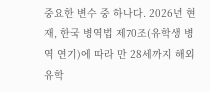중요한 변수 중 하나다. 2026년 현재, 한국 병역법 제70조(유학생 병역 연기)에 따라 만 28세까지 해외 유학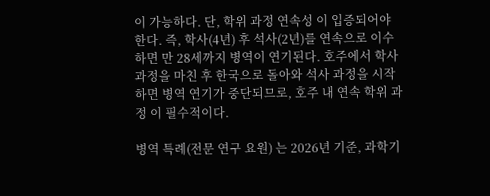이 가능하다. 단, 학위 과정 연속성 이 입증되어야 한다. 즉, 학사(4년) 후 석사(2년)를 연속으로 이수하면 만 28세까지 병역이 연기된다. 호주에서 학사 과정을 마친 후 한국으로 돌아와 석사 과정을 시작하면 병역 연기가 중단되므로, 호주 내 연속 학위 과정 이 필수적이다.

병역 특례(전문 연구 요원) 는 2026년 기준, 과학기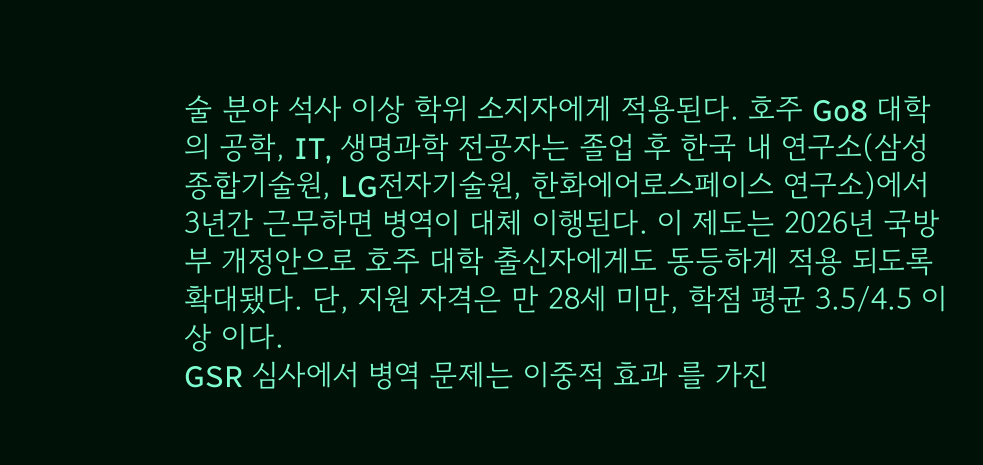술 분야 석사 이상 학위 소지자에게 적용된다. 호주 Go8 대학의 공학, IT, 생명과학 전공자는 졸업 후 한국 내 연구소(삼성종합기술원, LG전자기술원, 한화에어로스페이스 연구소)에서 3년간 근무하면 병역이 대체 이행된다. 이 제도는 2026년 국방부 개정안으로 호주 대학 출신자에게도 동등하게 적용 되도록 확대됐다. 단, 지원 자격은 만 28세 미만, 학점 평균 3.5/4.5 이상 이다.
GSR 심사에서 병역 문제는 이중적 효과 를 가진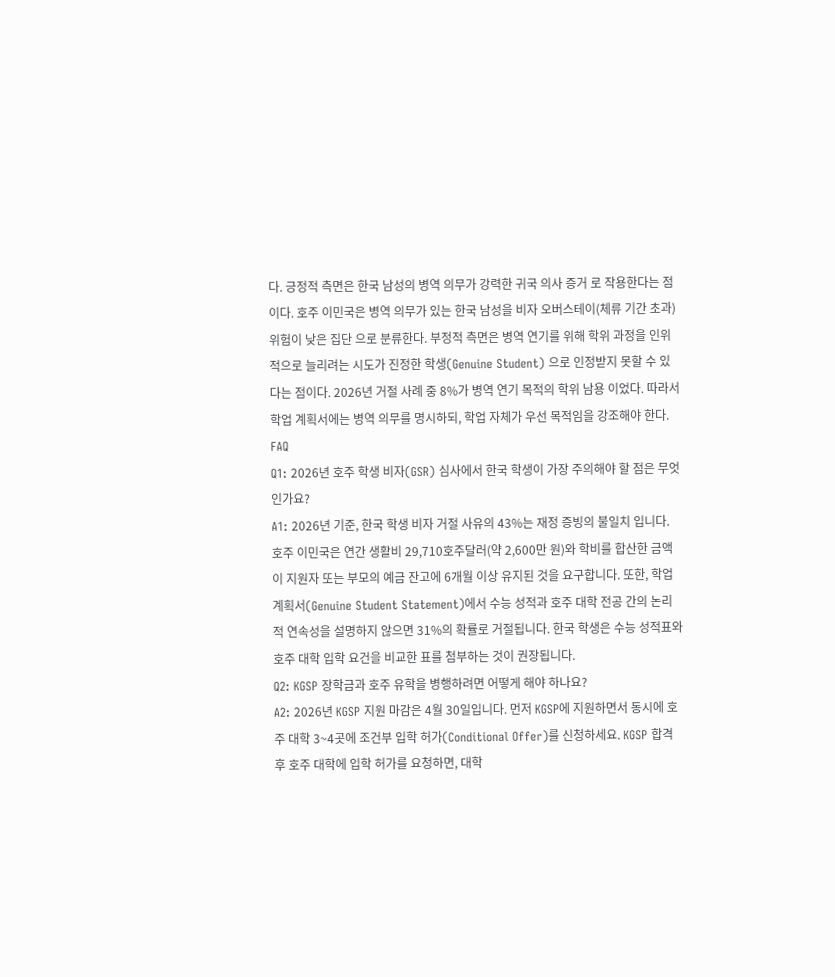다. 긍정적 측면은 한국 남성의 병역 의무가 강력한 귀국 의사 증거 로 작용한다는 점이다. 호주 이민국은 병역 의무가 있는 한국 남성을 비자 오버스테이(체류 기간 초과) 위험이 낮은 집단 으로 분류한다. 부정적 측면은 병역 연기를 위해 학위 과정을 인위적으로 늘리려는 시도가 진정한 학생(Genuine Student) 으로 인정받지 못할 수 있다는 점이다. 2026년 거절 사례 중 8%가 병역 연기 목적의 학위 남용 이었다. 따라서 학업 계획서에는 병역 의무를 명시하되, 학업 자체가 우선 목적임을 강조해야 한다.
FAQ
Q1: 2026년 호주 학생 비자(GSR) 심사에서 한국 학생이 가장 주의해야 할 점은 무엇인가요?
A1: 2026년 기준, 한국 학생 비자 거절 사유의 43%는 재정 증빙의 불일치 입니다. 호주 이민국은 연간 생활비 29,710호주달러(약 2,600만 원)와 학비를 합산한 금액이 지원자 또는 부모의 예금 잔고에 6개월 이상 유지된 것을 요구합니다. 또한, 학업 계획서(Genuine Student Statement)에서 수능 성적과 호주 대학 전공 간의 논리적 연속성을 설명하지 않으면 31%의 확률로 거절됩니다. 한국 학생은 수능 성적표와 호주 대학 입학 요건을 비교한 표를 첨부하는 것이 권장됩니다.
Q2: KGSP 장학금과 호주 유학을 병행하려면 어떻게 해야 하나요?
A2: 2026년 KGSP 지원 마감은 4월 30일입니다. 먼저 KGSP에 지원하면서 동시에 호주 대학 3~4곳에 조건부 입학 허가(Conditional Offer)를 신청하세요. KGSP 합격 후 호주 대학에 입학 허가를 요청하면, 대학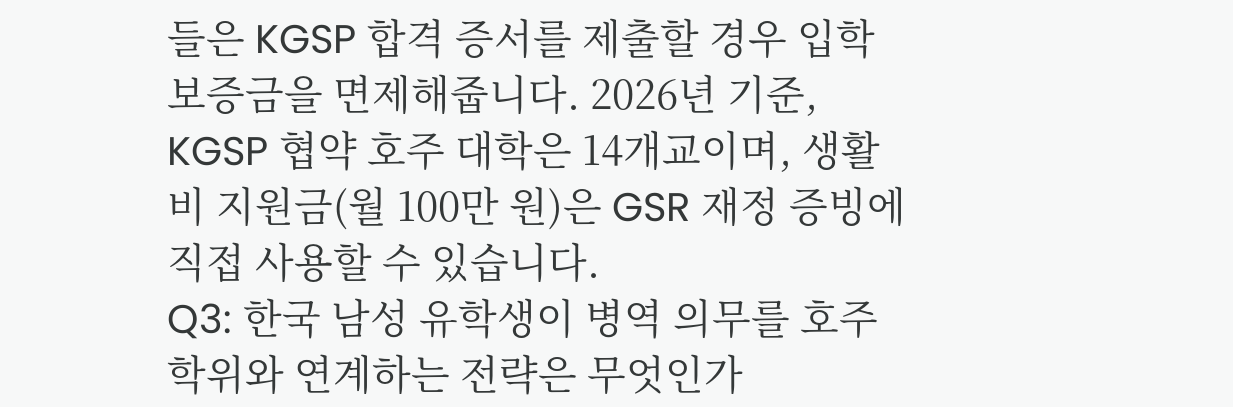들은 KGSP 합격 증서를 제출할 경우 입학 보증금을 면제해줍니다. 2026년 기준, KGSP 협약 호주 대학은 14개교이며, 생활비 지원금(월 100만 원)은 GSR 재정 증빙에 직접 사용할 수 있습니다.
Q3: 한국 남성 유학생이 병역 의무를 호주 학위와 연계하는 전략은 무엇인가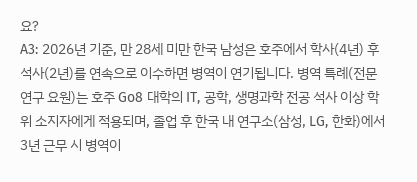요?
A3: 2026년 기준, 만 28세 미만 한국 남성은 호주에서 학사(4년) 후 석사(2년)를 연속으로 이수하면 병역이 연기됩니다. 병역 특례(전문 연구 요원)는 호주 Go8 대학의 IT, 공학, 생명과학 전공 석사 이상 학위 소지자에게 적용되며, 졸업 후 한국 내 연구소(삼성, LG, 한화)에서 3년 근무 시 병역이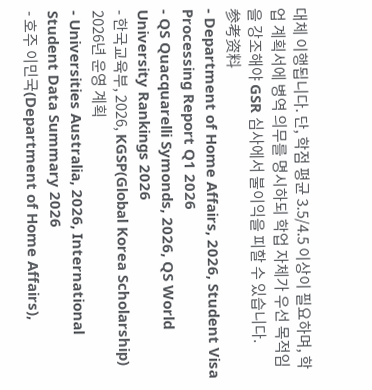대체 이행됩니다. 단, 학점 평균 3.5/4.5 이상이 필요하며, 학업 계획서에 병역 의무를 명시하되 학업 자체가 우선 목적임을 강조해야 GSR 심사에서 불이익을 피할 수 있습니다.
参考资料
- Department of Home Affairs, 2026, Student Visa Processing Report Q1 2026
- QS Quacquarelli Symonds, 2026, QS World University Rankings 2026
- 한국교육부, 2026, KGSP(Global Korea Scholarship) 2026년 운영 계획
- Universities Australia, 2026, International Student Data Summary 2026
- 호주 이민국(Department of Home Affairs),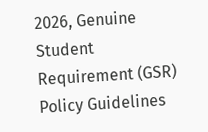2026, Genuine Student Requirement (GSR) Policy Guidelines